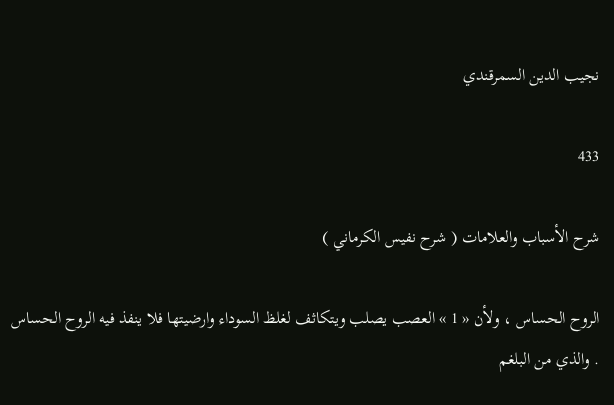نجيب الدين السمرقندي

433

شرح الأسباب والعلامات ( شرح نفيس الكرماني )

الروح الحساس ، ولأن « 1 » العصب يصلب ويتكاثف لغلظ السوداء وارضيتها فلا ينفذ فيه الروح الحساس . والذي من البلغم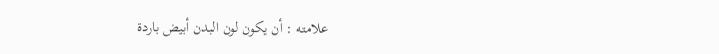علامته : أن يكون لون البدن أبيض باردة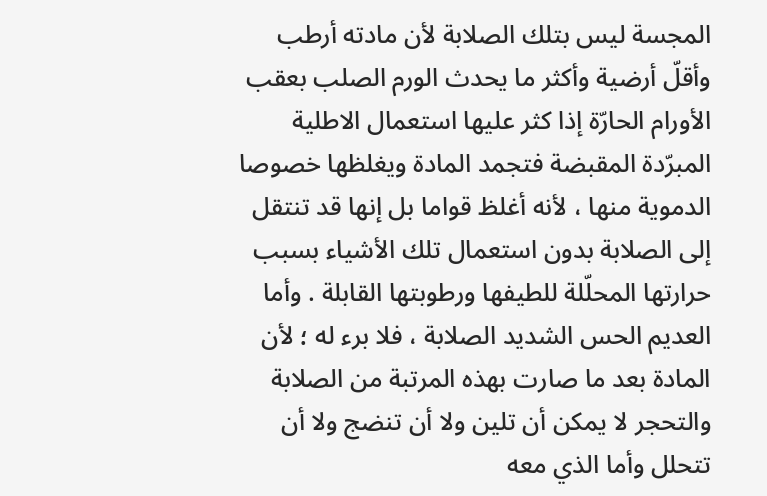المجسة ليس بتلك الصلابة لأن مادته أرطب وأقلّ أرضية وأكثر ما يحدث الورم الصلب بعقب الأورام الحارّة إذا كثر عليها استعمال الاطلية المبرّدة المقبضة فتجمد المادة ويغلظها خصوصا الدموية منها ، لأنه أغلظ قواما بل إنها قد تنتقل إلى الصلابة بدون استعمال تلك الأشياء بسبب حرارتها المحلّلة للطيفها ورطوبتها القابلة . وأما العديم الحس الشديد الصلابة ، فلا برء له ؛ لأن المادة بعد ما صارت بهذه المرتبة من الصلابة والتحجر لا يمكن أن تلين ولا أن تنضج ولا أن تتحلل وأما الذي معه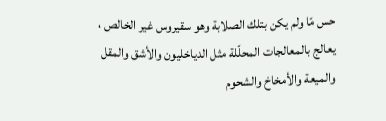حس مّا ولم يكن بتلك الصلابة وهو سقيروس غير الخالص ، يعالج بالمعالجات المحلّلة مثل الدياخليون والأشق والمقل والميعة والأمخاخ والشحوم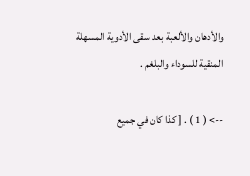والأدهان والألعبة بعد سقى الأدوية المسهلة المنقية للسوداء والبلغم .

--> ( 1 ) . [ كذا كان في جميع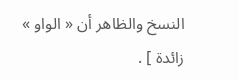النسخ والظاهر أن « الواو » زائدة ] .